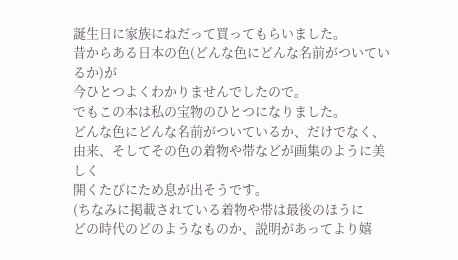誕生日に家族にねだって買ってもらいました。
昔からある日本の色(どんな色にどんな名前がついているか)が
今ひとつよくわかりませんでしたので。
でもこの本は私の宝物のひとつになりました。
どんな色にどんな名前がついているか、だけでなく、
由来、そしてその色の着物や帯などが画集のように美しく
開くたびにため息が出そうです。
(ちなみに掲載されている着物や帯は最後のほうに
どの時代のどのようなものか、説明があってより嬉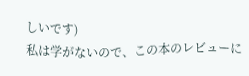しいです)
私は学がないので、この本のレビューに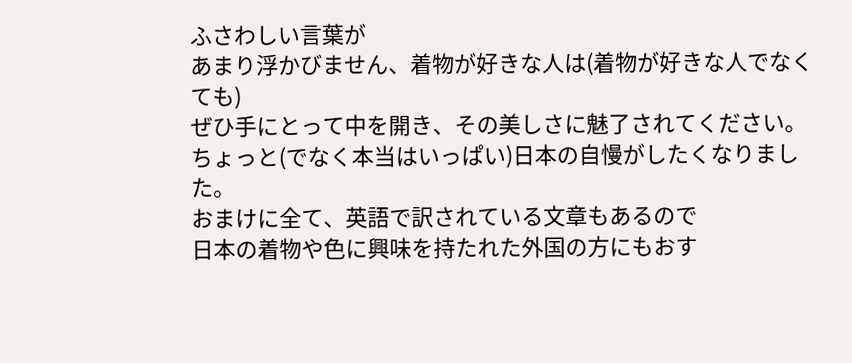ふさわしい言葉が
あまり浮かびません、着物が好きな人は(着物が好きな人でなくても)
ぜひ手にとって中を開き、その美しさに魅了されてください。
ちょっと(でなく本当はいっぱい)日本の自慢がしたくなりました。
おまけに全て、英語で訳されている文章もあるので
日本の着物や色に興味を持たれた外国の方にもおす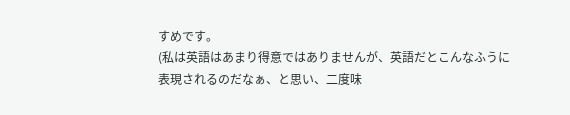すめです。
(私は英語はあまり得意ではありませんが、英語だとこんなふうに
表現されるのだなぁ、と思い、二度味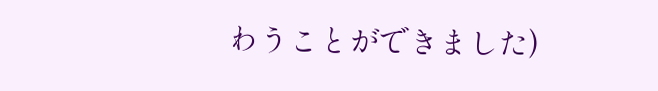わうことができました)